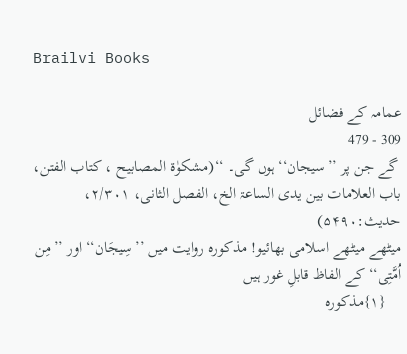Brailvi Books

عمامہ کے فضائل
309 - 479
 گے جن پر ’’سیجان‘‘ ہوں گی۔ ‘‘(مشکوٰۃ المصابیح ، کتاب الفتن، باب العلامات بین یدی الساعۃ الخ، الفصل الثانی، ۲/۳۰۱، حدیث:۵۴۹۰)
میٹھے میٹھے اسلامی بھائیو! مذکورہ روایت میں ’’سِیجَان‘‘ اور ’’مِن اُمَّتِی‘‘کے الفاظ قابلِ غور ہیں
    {۱}مذکورہ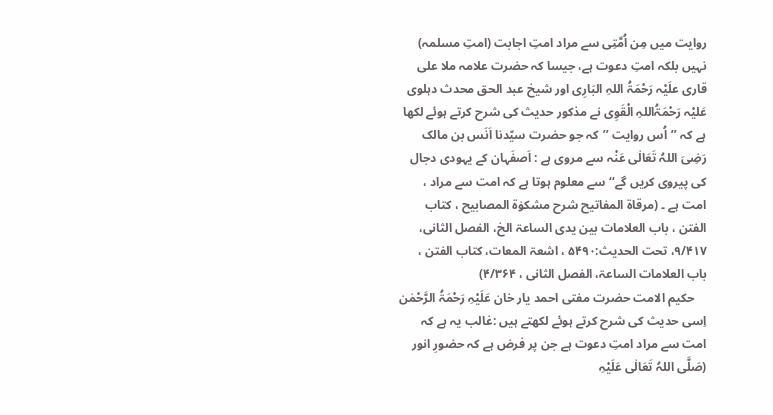روایت میں مِن اُمَّتِی سے مراد امتِ اجابت (امتِ مسلمہ) نہیں بلکہ امتِ دعوت ہے، جیسا کہ حضرت علامہ ملا علی قاری علَیْہ رَحْمَۃُ اللہِ البَارِی اور شیخ عبد الحق محدث دہلوی عَلیْہ رَحْمَۃُاللہِ الْقَوِی نے مذکور حدیث کی شرح کرتے ہوئے لکھا ہے کہ ’’اُس روایت ’’کہ جو حضرت سیّدنا اَنَس بن مالک رَضِیَ اللہُ تَعَالٰی عَنْہ سے مروی ہے : اَصفَہان کے یہودی دجال کی پیروی کریں گے‘‘ سے معلوم ہوتا ہے کہ امت سے مراد ، امت ہے ۔ (مرقاۃ المفاتیح شرح مشکوٰۃ المصابیح ، کتاب الفتن ، باب العلامات بین یدی الساعۃ الخ، الفصل الثانی، ۹/۴۱۷، تحت الحدیث:۵۴۹۰ ، اشعۃ المعات، کتاب الفتن ، باب العلامات الساعۃ، الفصل الثانی ، ۴/۳۶۴)
    حکیم الامت حضرت مفتی احمد یار خان عَلَیْہِ رَحْمَۃُ الرَّحْمٰن اِسی حدیث کی شرح کرتے ہوئے لکھتے ہیں :غالب یہ ہے کہ امت سے مراد امتِ دعوت ہے جن پر فرض ہے کہ حضورِ انور (صَلَّی اللہُ تَعَالٰی عَلَیْہِ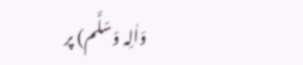وَاٰلِہ وَسَلَّم) پر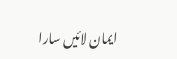ایمان لائیں سارا